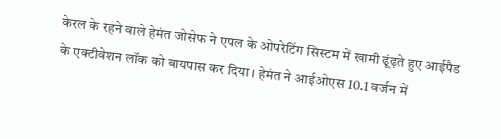केरल के रहने वाले हेमंत जोसेफ ने एपल के ओपरेटिंग सिस्‍टम में खामी ढूंढ़ते हुए आईपैड के एक्‍टीवेशन लॉक को बायपास कर दिया। हेमंत ने आईओएस 10.1 वर्जन में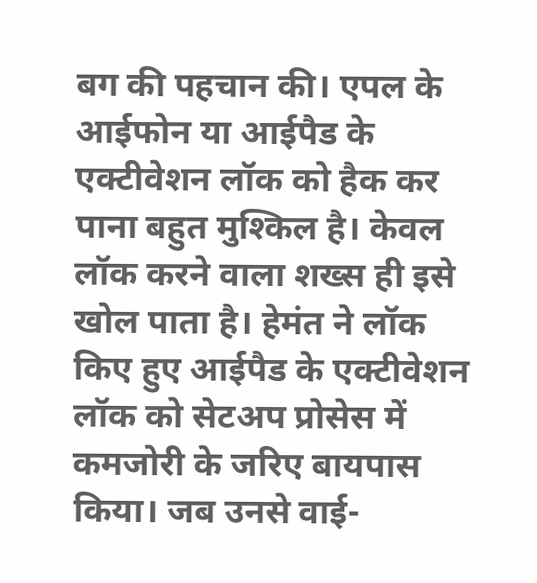बग की पहचान की। एपल के आईफोन या आईपैड के एक्‍टीवेशन लॉक को हैक कर पाना बहुत मुश्किल है। केवल लॉक करने वाला शख्‍स ही इसे खोल पाता है। हेमंत ने लॉक किए हुए आईपैड के एक्‍टीवेशन लॉक को सेटअप प्रोसेस में कमजोरी के जरिए बायपास किया। जब उनसे वाई-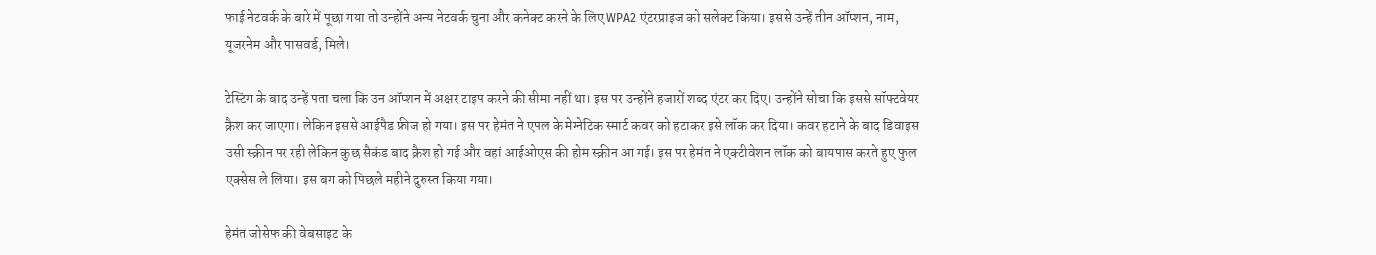फाई नेटवर्क के बारे में पूछा गया तो उन्‍होंने अन्‍य नेटवर्क चुना और कनेक्‍ट करने के लिए WPA2 एंटरप्राइज को सलेक्‍ट किया। इससे उन्‍हें तीन ऑप्‍शन, नाम, यूजरनेम और पासवर्ड, मिले।

टेस्टिंग के बाद उन्‍हें पता चला कि उन ऑप्शन में अक्षर टाइप करने की सीमा नहीं था। इस पर उन्‍होंने हजारों शब्‍द एंटर कर दिए। उन्‍होंने सोचा कि इससे सॉफ्टवेयर क्रैश कर जाएगा। लेकिन इससे आईपैड फ्रीज हो गया। इस पर हेमंत ने एपल के मेग्‍नेटिक स्‍मार्ट कवर को हटाकर इसे लॉक कर दिया। कवर हटाने के बाद डिवाइस उसी स्‍क्रीन पर रही लेकिन कुछ सैकंड बाद क्रैश हो गई और वहां आईओएस की होम स्‍क्रीन आ गई। इस पर हेमंत ने एक्‍टीवेशन लॉक को बायपास करते हुए फुल एक्‍सेस ले लिया। इस बग को पिछले महीने दुरुस्‍त किया गया।

हेमंत जोसेफ की वेबसाइट के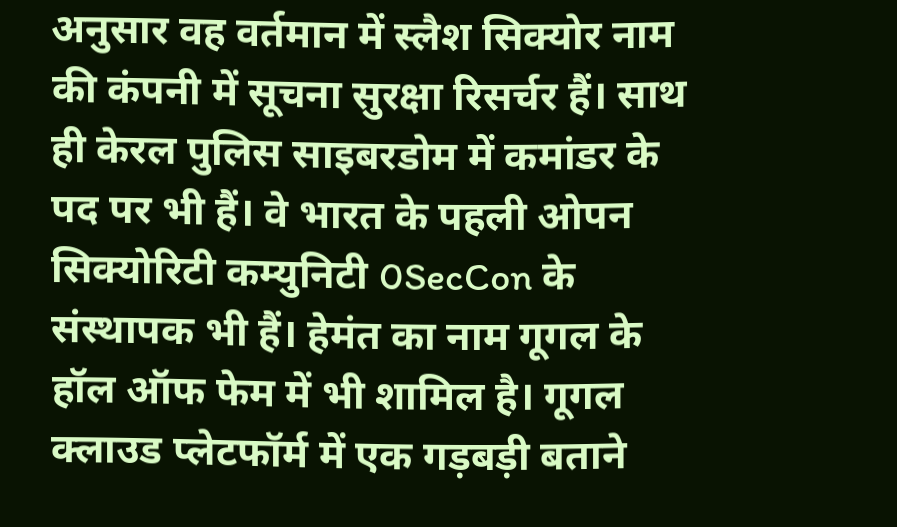अनुसार वह वर्तमान में स्‍लैश सिक्‍योर नाम की कंपनी में सूचना सुरक्षा रिसर्चर हैं। साथ ही केरल पुलिस साइबरडोम में कमांडर के पद पर भी हैं। वे भारत के पहली ओपन सिक्‍योरिटी कम्‍युनिटी 0SecCon के संस्‍थापक भी हैं। हेमंत का नाम गूगल के हॉल ऑफ फेम में भी शामिल है। गूगल क्‍लाउड प्‍लेटफॉर्म में एक गड़बड़ी बताने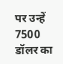पर उन्‍हें 7500 डॉलर का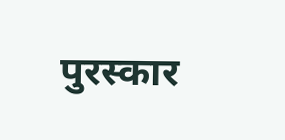पुरस्‍कार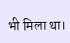भी मिला था।